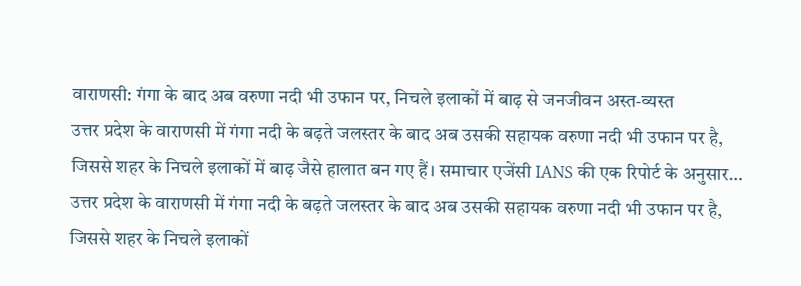वाराणसी: गंगा के बाद अब वरुणा नदी भी उफान पर, निचले इलाकों में बाढ़ से जनजीवन अस्त-व्यस्त
उत्तर प्रदेश के वाराणसी में गंगा नदी के बढ़ते जलस्तर के बाद अब उसकी सहायक वरुणा नदी भी उफान पर है, जिससे शहर के निचले इलाकों में बाढ़ जैसे हालात बन गए हैं। समाचार एजेंसी IANS की एक रिपोर्ट के अनुसार…
उत्तर प्रदेश के वाराणसी में गंगा नदी के बढ़ते जलस्तर के बाद अब उसकी सहायक वरुणा नदी भी उफान पर है, जिससे शहर के निचले इलाकों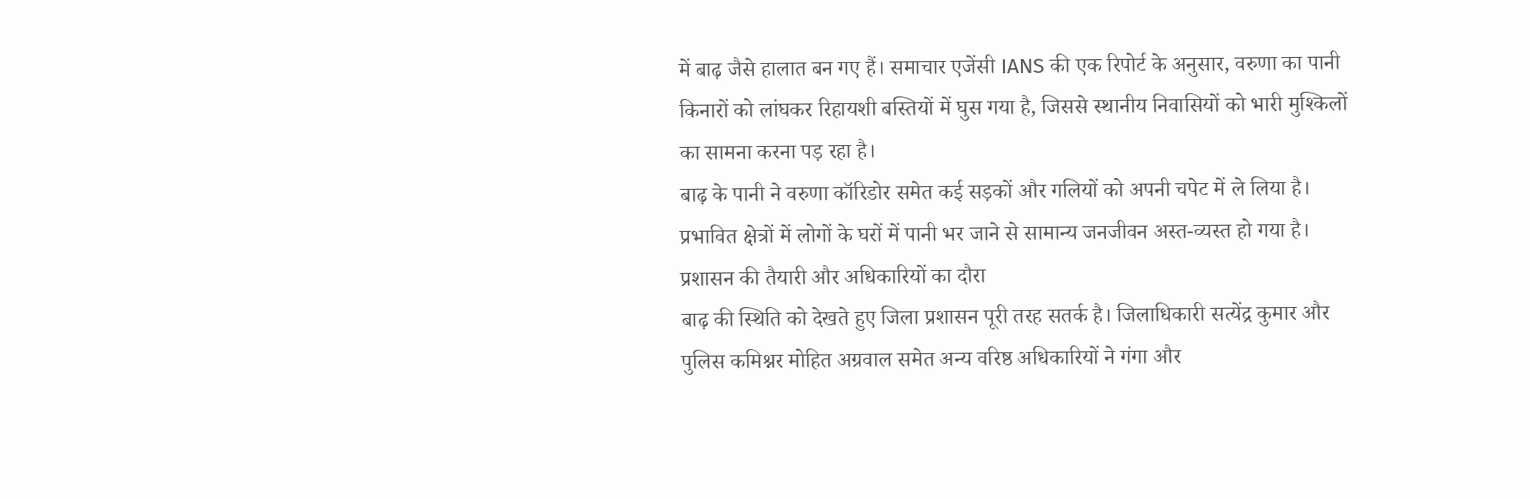में बाढ़ जैसे हालात बन गए हैं। समाचार एजेंसी IANS की एक रिपोर्ट के अनुसार, वरुणा का पानी किनारों को लांघकर रिहायशी बस्तियों में घुस गया है, जिससे स्थानीय निवासियों को भारी मुश्किलों का सामना करना पड़ रहा है।
बाढ़ के पानी ने वरुणा कॉरिडोर समेत कई सड़कों और गलियों को अपनी चपेट में ले लिया है। प्रभावित क्षेत्रों में लोगों के घरों में पानी भर जाने से सामान्य जनजीवन अस्त-व्यस्त हो गया है।
प्रशासन की तैयारी और अधिकारियों का दौरा
बाढ़ की स्थिति को देखते हुए जिला प्रशासन पूरी तरह सतर्क है। जिलाधिकारी सत्येंद्र कुमार और पुलिस कमिश्नर मोहित अग्रवाल समेत अन्य वरिष्ठ अधिकारियों ने गंगा और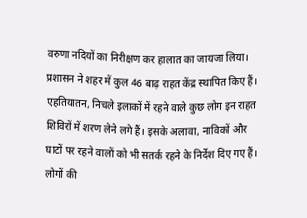वरुणा नदियों का निरीक्षण कर हालात का जायजा लिया। प्रशासन ने शहर में कुल 46 बाढ़ राहत केंद्र स्थापित किए हैं। एहतियातन, निचले इलाकों में रहने वाले कुछ लोग इन राहत शिविरों में शरण लेने लगे हैं। इसके अलावा, नाविकों और घाटों पर रहने वालों को भी सतर्क रहने के निर्देश दिए गए हैं।
लोगों की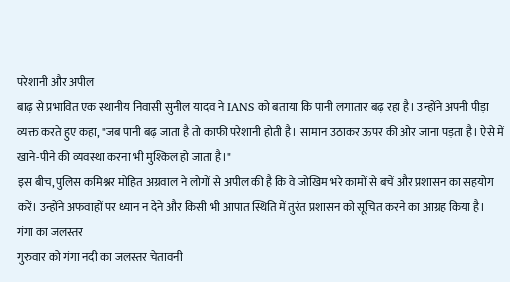परेशानी और अपील
बाढ़ से प्रभावित एक स्थानीय निवासी सुनील यादव ने IANS को बताया कि पानी लगातार बढ़ रहा है। उन्होंने अपनी पीड़ा व्यक्त करते हुए कहा, "जब पानी बढ़ जाता है तो काफी परेशानी होती है। सामान उठाकर ऊपर की ओर जाना पड़ता है। ऐसे में खाने-पीने की व्यवस्था करना भी मुश्किल हो जाता है।"
इस बीच, पुलिस कमिश्नर मोहित अग्रवाल ने लोगों से अपील की है कि वे जोखिम भरे कामों से बचें और प्रशासन का सहयोग करें। उन्होंने अफवाहों पर ध्यान न देने और किसी भी आपात स्थिति में तुरंत प्रशासन को सूचित करने का आग्रह किया है।
गंगा का जलस्तर
गुरुवार को गंगा नदी का जलस्तर चेतावनी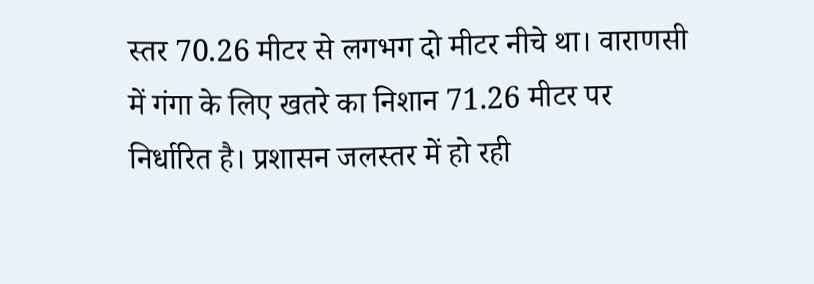स्तर 70.26 मीटर से लगभग दो मीटर नीचे था। वाराणसी में गंगा के लिए खतरे का निशान 71.26 मीटर पर निर्धारित है। प्रशासन जलस्तर में हो रही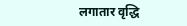लगातार वृद्धि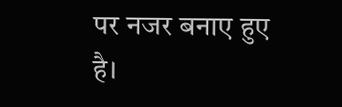पर नजर बनाए हुए है।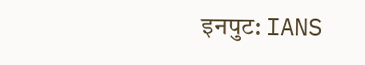इनपुट: IANS